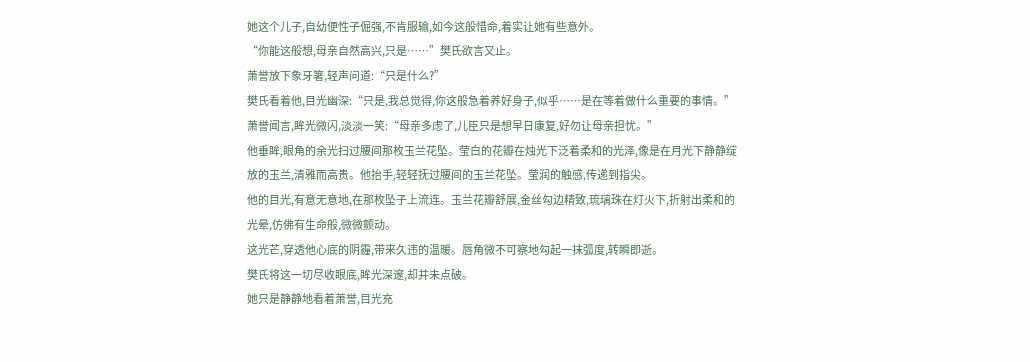她这个儿子,自幼便性子倔强,不肯服输,如今这般惜命,着实让她有些意外。
“你能这般想,母亲自然高兴,只是……”樊氏欲言又止。
萧誉放下象牙箸,轻声问道:“只是什么?”
樊氏看着他,目光幽深:“只是,我总觉得,你这般急着养好身子,似乎……是在等着做什么重要的事情。”
萧誉闻言,眸光微闪,淡淡一笑:“母亲多虑了,儿臣只是想早日康复,好勿让母亲担忧。”
他垂眸,眼角的余光扫过腰间那枚玉兰花坠。莹白的花瓣在烛光下泛着柔和的光泽,像是在月光下静静绽放的玉兰,清雅而高贵。他抬手,轻轻抚过腰间的玉兰花坠。莹润的触感,传递到指尖。
他的目光,有意无意地,在那枚坠子上流连。玉兰花瓣舒展,金丝勾边精致,琉璃珠在灯火下,折射出柔和的光晕,仿佛有生命般,微微颤动。
这光芒,穿透他心底的阴霾,带来久违的温暖。唇角微不可察地勾起一抹弧度,转瞬即逝。
樊氏将这一切尽收眼底,眸光深邃,却并未点破。
她只是静静地看着萧誉,目光充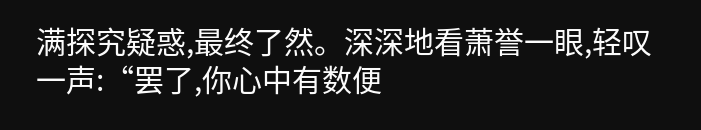满探究疑惑,最终了然。深深地看萧誉一眼,轻叹一声:“罢了,你心中有数便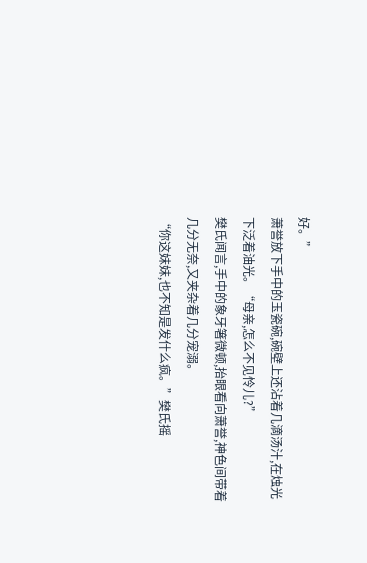好。”
萧誉放下手中的玉瓷碗,碗壁上还沾着几滴汤汁,在烛光下泛着油光。“母亲,怎么不见怜儿?”
樊氏闻言,手中的象牙箸微顿,抬眼看向萧誉,神色间带着几分无奈,又夹杂着几分宠溺。
“你这妹妹,也不知是发什么疯。”樊氏摇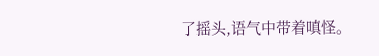了摇头,语气中带着嗔怪。